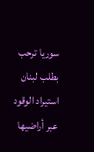سوريا ترحب بطلب لبنان استيراد الوقود عبر أراضيها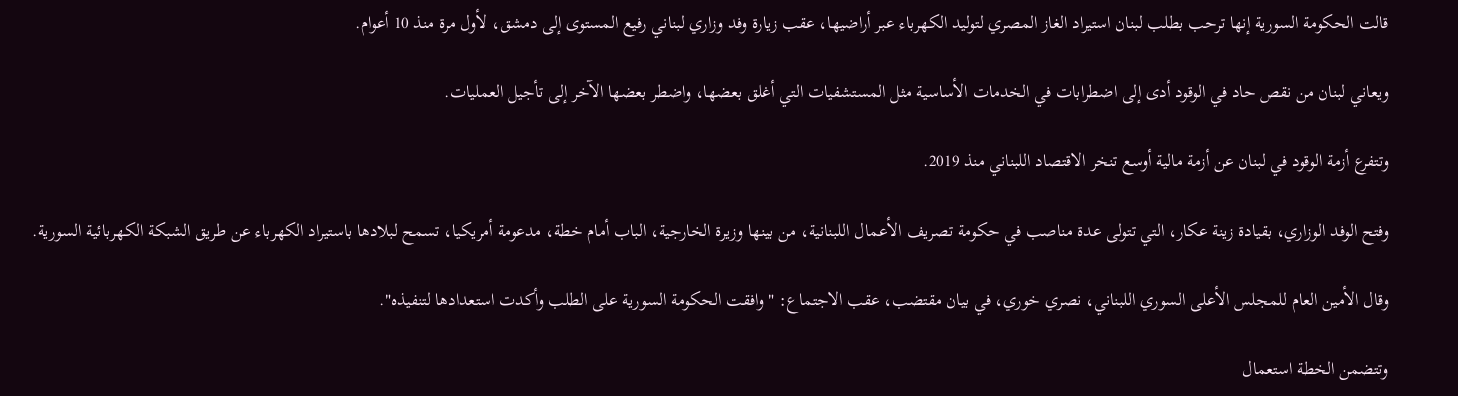قالت الحكومة السورية إنها ترحب بطلب لبنان استيراد الغاز المصري لتوليد الكهرباء عبر أراضيها، عقب زيارة وفد وزاري لبناني رفيع المستوى إلى دمشق، لأول مرة منذ 10 أعوام.

ويعاني لبنان من نقص حاد في الوقود أدى إلى اضطرابات في الخدمات الأساسية مثل المستشفيات التي أغلق بعضها، واضطر بعضها الآخر إلى تأجيل العمليات.

وتتفرع أزمة الوقود في لبنان عن أزمة مالية أوسع تنخر الاقتصاد اللبناني منذ 2019.

وفتح الوفد الوزاري، بقيادة زينة عكار، التي تتولى عدة مناصب في حكومة تصريف الأعمال اللبنانية، من بينها وزيرة الخارجية، الباب أمام خطة، مدعومة أمريكيا، تسمح لبلادها باستيراد الكهرباء عن طريق الشبكة الكهربائية السورية.

وقال الأمين العام للمجلس الأعلى السوري اللبناني، نصري خوري، في بيان مقتضب، عقب الاجتماع: "وافقت الحكومة السورية على الطلب وأكدت استعدادها لتنفيذه".

وتتضمن الخطة استعمال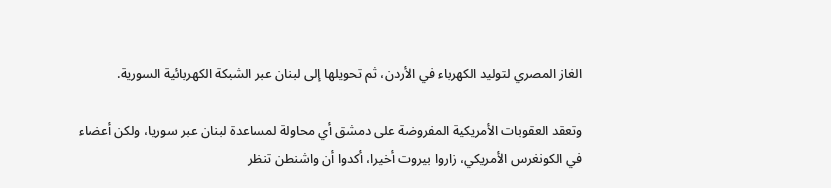الغاز المصري لتوليد الكهرباء في الأردن، ثم تحويلها إلى لبنان عبر الشبكة الكهربائية السورية.

وتعقد العقوبات الأمريكية المفروضة على دمشق أي محاولة لمساعدة لبنان عبر سوريا، ولكن أعضاء في الكونغرس الأمريكي، زاروا بيروت أخيرا، أكدوا أن واشنطن تنظر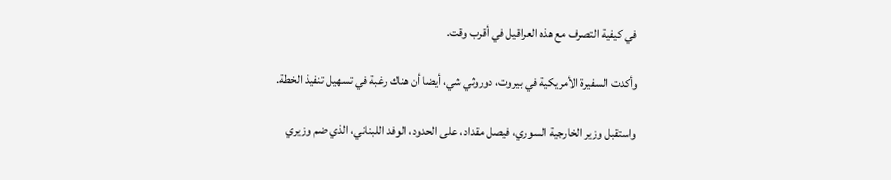في كيفية التصرف مع هذه العراقيل في أقرب وقت.

وأكدت السفيرة الأمريكية في بيروت، دوروثي شي، أيضا أن هناك رغبة في تسهيل تنفيذ الخطة.

واستقبل وزير الخارجية السوري، فيصل مقداد، على الحدود، الوفد اللبناني، الذي ضم وزيري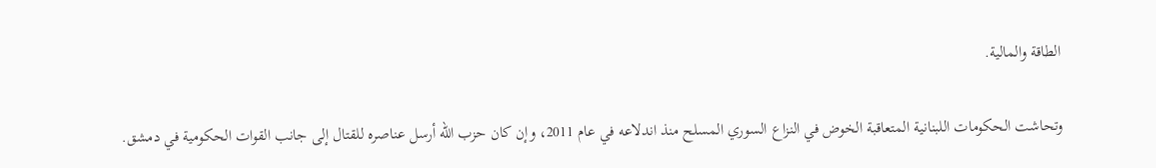الطاقة والمالية.

وتحاشت الحكومات اللبنانية المتعاقبة الخوض في النزاع السوري المسلح منذ اندلاعه في عام 2011، وإن كان حزب الله أرسل عناصره للقتال إلى جانب القوات الحكومية في دمشق.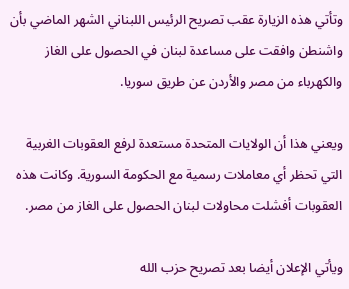وتأتي هذه الزيارة عقب تصريح الرئيس اللبناني الشهر الماضي بأن واشنطن وافقت على مساعدة لبنان في الحصول على الغاز والكهرباء من مصر والأردن عن طريق سوريا.

ويعني هذا أن الولايات المتحدة مستعدة لرفع العقوبات الغربية التي تحظر أي معاملات رسمية مع الحكومة السورية. وكانت هذه العقوبات أفشلت محاولات لبنان الحصول على الغاز من مصر.

ويأتي الإعلان أيضا بعد تصريح حزب الله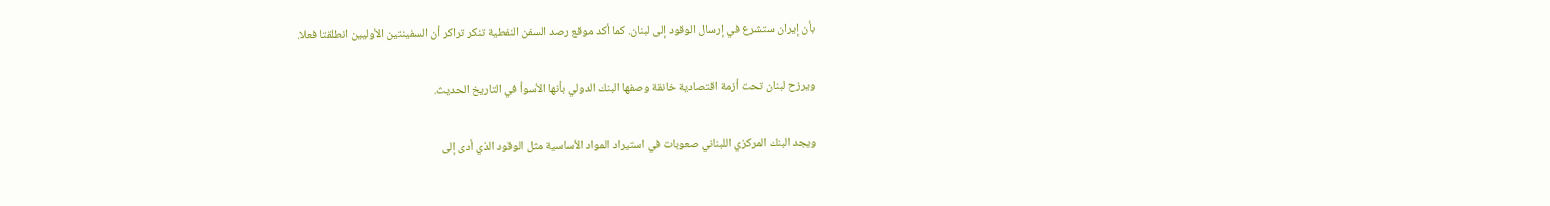بأن إيران ستشرع في إرسال الوقود إلى لبنان. كما أكد موقع رصد السفن النفطية تنكر تراكر أن السفينتين الأوليين انطلقتا فعلا.

ويرزح لبنان تحت أزمة اقتصادية خانقة وصفها البنك الدولي بأنها الأسوأ في التاريخ الحديث.

ويجد البنك المركزي اللبناني صعوبات في استيراد المواد الأساسية مثل الوقود الذي أدى إلى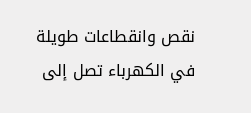نقص وانقطاعات طويلة في الكهرباء تصل إلى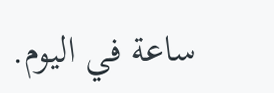ساعة في اليوم.